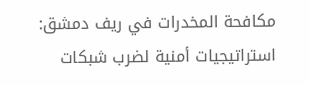مكافحة المخدرات في ريف دمشق: استراتيجيات أمنية لضرب شبكات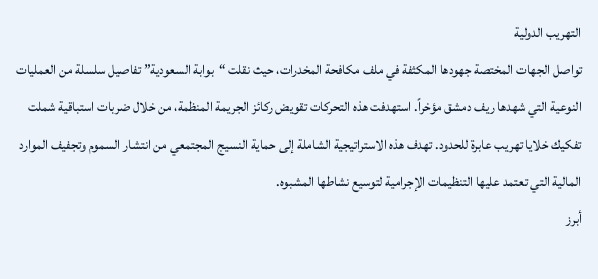التهريب الدولية
تواصل الجهات المختصة جهودها المكثفة في ملف مكافحة المخدرات، حيث نقلت “بوابة السعودية” تفاصيل سلسلة من العمليات النوعية التي شهدها ريف دمشق مؤخراً. استهدفت هذه التحركات تقويض ركائز الجريمة المنظمة، من خلال ضربات استباقية شملت تفكيك خلايا تهريب عابرة للحدود. تهدف هذه الاستراتيجية الشاملة إلى حماية النسيج المجتمعي من انتشار السموم وتجفيف الموارد المالية التي تعتمد عليها التنظيمات الإجرامية لتوسيع نشاطها المشبوه.
أبرز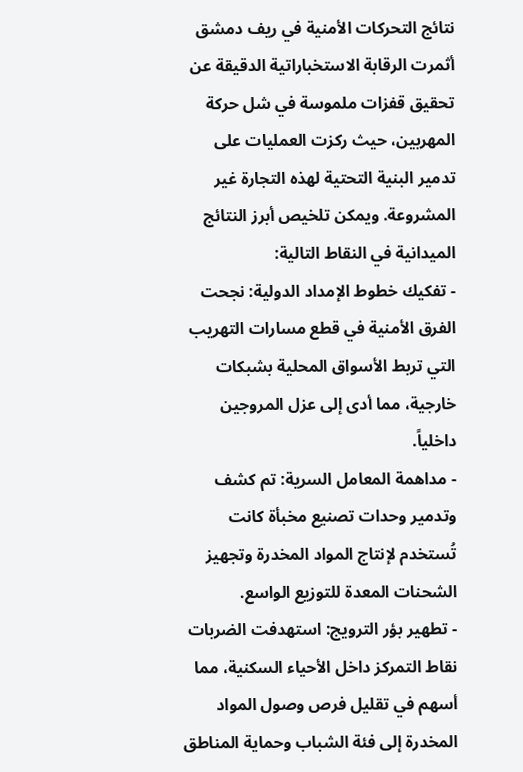نتائج التحركات الأمنية في ريف دمشق
أثمرت الرقابة الاستخباراتية الدقيقة عن تحقيق قفزات ملموسة في شل حركة المهربين، حيث ركزت العمليات على تدمير البنية التحتية لهذه التجارة غير المشروعة. ويمكن تلخيص أبرز النتائج الميدانية في النقاط التالية:
- تفكيك خطوط الإمداد الدولية: نجحت الفرق الأمنية في قطع مسارات التهريب التي تربط الأسواق المحلية بشبكات خارجية، مما أدى إلى عزل المروجين داخلياً.
- مداهمة المعامل السرية: تم كشف وتدمير وحدات تصنيع مخبأة كانت تُستخدم لإنتاج المواد المخدرة وتجهيز الشحنات المعدة للتوزيع الواسع.
- تطهير بؤر الترويج: استهدفت الضربات نقاط التمركز داخل الأحياء السكنية، مما أسهم في تقليل فرص وصول المواد المخدرة إلى فئة الشباب وحماية المناطق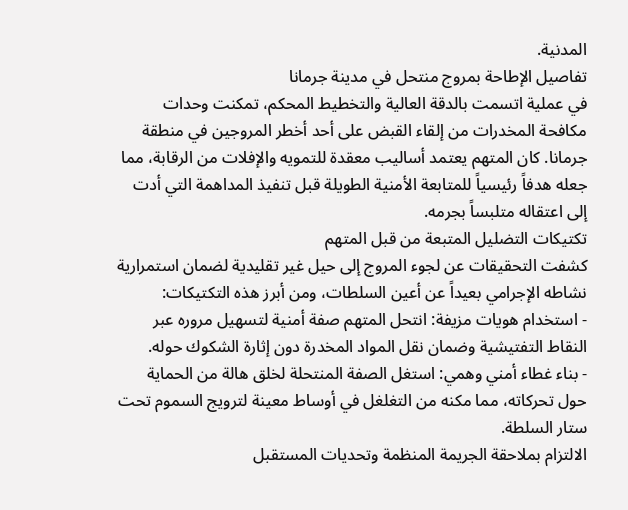المدنية.
تفاصيل الإطاحة بمروج منتحل في مدينة جرمانا
في عملية اتسمت بالدقة العالية والتخطيط المحكم، تمكنت وحدات مكافحة المخدرات من إلقاء القبض على أحد أخطر المروجين في منطقة جرمانا. كان المتهم يعتمد أساليب معقدة للتمويه والإفلات من الرقابة، مما جعله هدفاً رئيسياً للمتابعة الأمنية الطويلة قبل تنفيذ المداهمة التي أدت إلى اعتقاله متلبساً بجرمه.
تكتيكات التضليل المتبعة من قبل المتهم
كشفت التحقيقات عن لجوء المروج إلى حيل غير تقليدية لضمان استمرارية نشاطه الإجرامي بعيداً عن أعين السلطات، ومن أبرز هذه التكتيكات:
- استخدام هويات مزيفة: انتحل المتهم صفة أمنية لتسهيل مروره عبر النقاط التفتيشية وضمان نقل المواد المخدرة دون إثارة الشكوك حوله.
- بناء غطاء أمني وهمي: استغل الصفة المنتحلة لخلق هالة من الحماية حول تحركاته، مما مكنه من التغلغل في أوساط معينة لترويج السموم تحت ستار السلطة.
الالتزام بملاحقة الجريمة المنظمة وتحديات المستقبل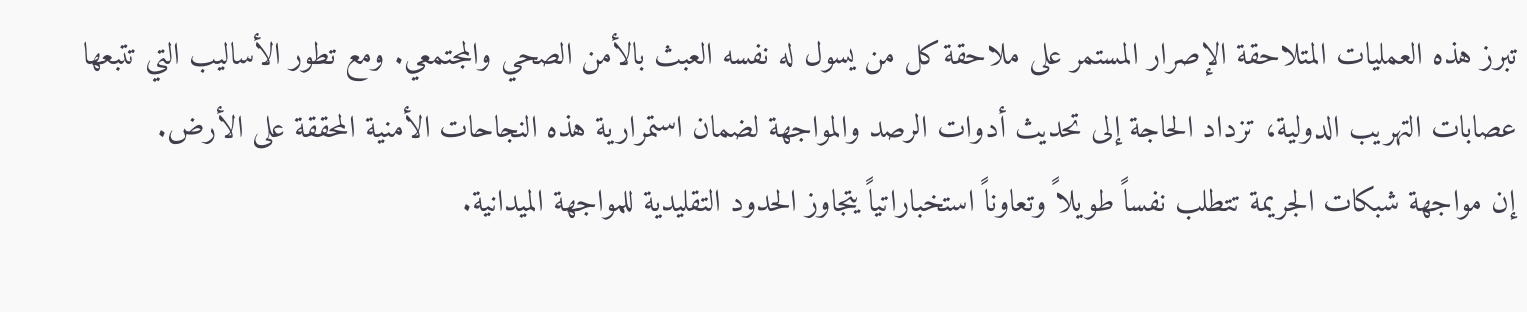تبرز هذه العمليات المتلاحقة الإصرار المستمر على ملاحقة كل من يسول له نفسه العبث بالأمن الصحي والمجتمعي. ومع تطور الأساليب التي تتبعها عصابات التهريب الدولية، تزداد الحاجة إلى تحديث أدوات الرصد والمواجهة لضمان استمرارية هذه النجاحات الأمنية المحققة على الأرض.
إن مواجهة شبكات الجريمة تتطلب نفساً طويلاً وتعاوناً استخباراتياً يتجاوز الحدود التقليدية للمواجهة الميدانية.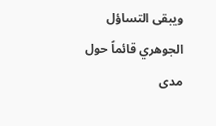ويبقى التساؤل الجوهري قائماً حول مدى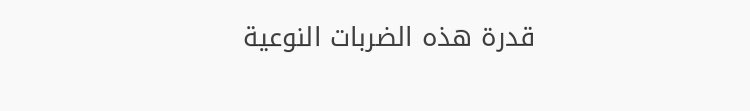قدرة هذه الضربات النوعية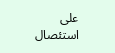على استئصال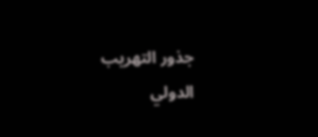جذور التهريب الدولي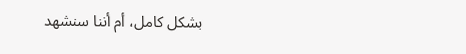بشكل كامل، أم أننا سنشهد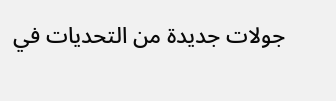جولات جديدة من التحديات في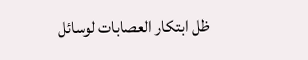ظل ابتكار العصابات لوسائل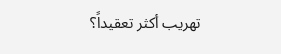تهريب أكثر تعقيداً؟